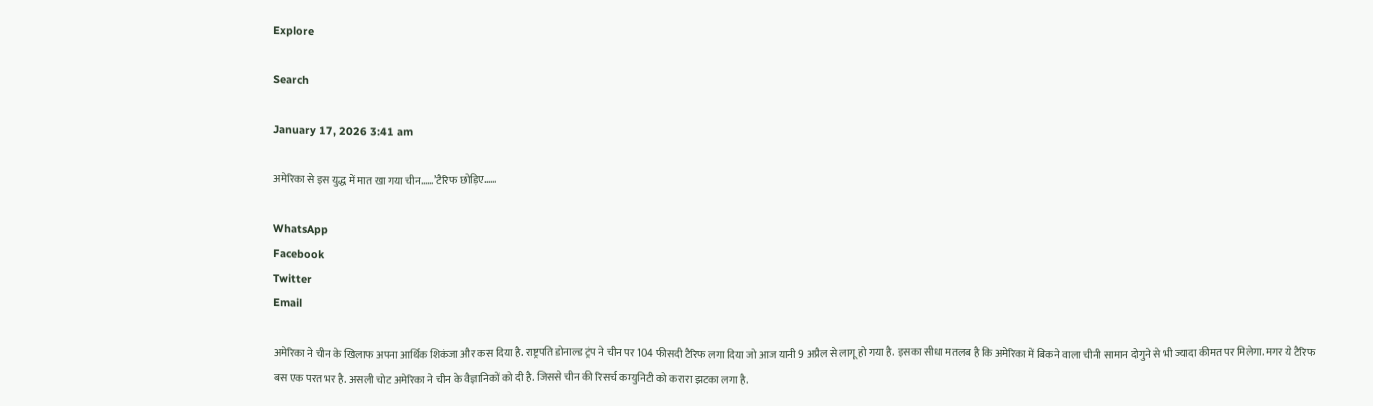Explore

Search

January 17, 2026 3:41 am

अमेरिका से इस युद्ध में मात खा गया चीन……’टैरिफ छोड़िए……

WhatsApp
Facebook
Twitter
Email

अमेरिका ने चीन के खिलाफ अपना आर्थिक शिकंजा और कस दिया है. राष्ट्रपति डोनाल्ड ट्रंप ने चीन पर 104 फीसदी टैरिफ लगा दिया जो आज यानी 9 अप्रैल से लागू हो गया है. इसका सीधा मतलब है कि अमेरिका में बिकने वाला चीनी सामान दोगुने से भी ज्यादा कीमत पर मिलेगा. मगर ये टैरिफ बस एक परत भर है. असली चोट अमेरिका ने चीन के वैज्ञानिकों को दी है. जिससे चीन की रिसर्च कम्युनिटी को करारा झटका लगा है.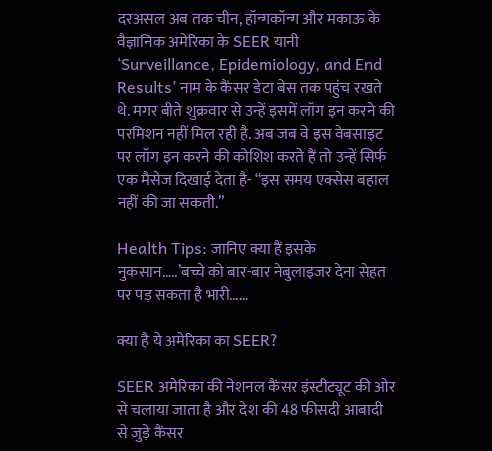दरअसल अब तक चीन, हॉन्गकॉन्ग और मकाऊ के वैज्ञानिक अमेरिका के SEER यानी ‘Surveillance, Epidemiology, and End Results’ नाम के कैंसर डेटा बेस तक पहुंच रखते थे. मगर बीते शुक्रवार से उन्हें इसमें लॉग इन करने की परमिशन नहीं मिल रही है. अब जब वे इस वेबसाइट पर लॉग इन करने की कोशिश करते हैं तो उन्हें सिर्फ एक मैसेज दिखाई देता है- “इस समय एक्सेस बहाल नहीं की जा सकती.”

Health Tips: जानिए क्या हैं इसके नुकसान…..’बच्चे को बार-बार नेबुलाइजर देना सेहत पर पड़ सकता है भारी……

क्या है ये अमेरिका का SEER?

SEER अमेरिका की नेशनल कैंसर इंस्टीट्यूट की ओर से चलाया जाता है और देश की 48 फीसदी आबादी से जुड़े कैंसर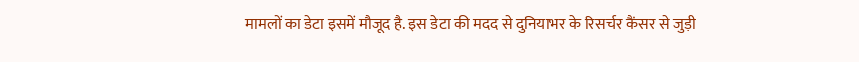मामलों का डेटा इसमें मौजूद है. इस डेटा की मदद से दुनियाभर के रिसर्चर कैंसर से जुड़ी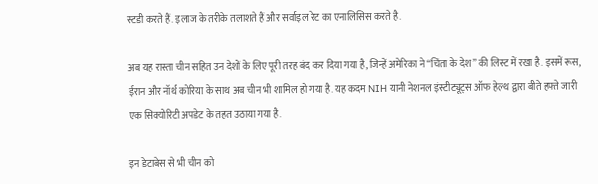स्टडी करते हैं. इलाज के तरीके तलाशते हैं और सर्वाइल रेट का एनालिसिस करते है.

अब यह रास्ता चीन सहित उन देशों के लिए पूरी तरह बंद कर दिया गया है, जिन्हें अमेरिका ने “चिंता के देश” की लिस्ट में रखा है. इसमें रूस, ईरान और नॉर्थ कोरिया के साथ अब चीन भी शामिल हो गया है. यह कदम NIH यानी नेशनल इंस्टीट्यूट्स ऑफ हेल्थ द्वारा बीते हफ्ते जारी एक सिक्योरिटी अपडेट के तहत उठाया गया है.

इन डेटाबेस से भी चीन को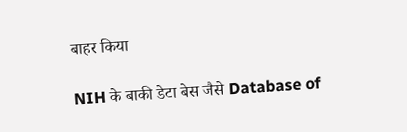बाहर किया

NIH के बाकी डेटा बेस जैसे Database of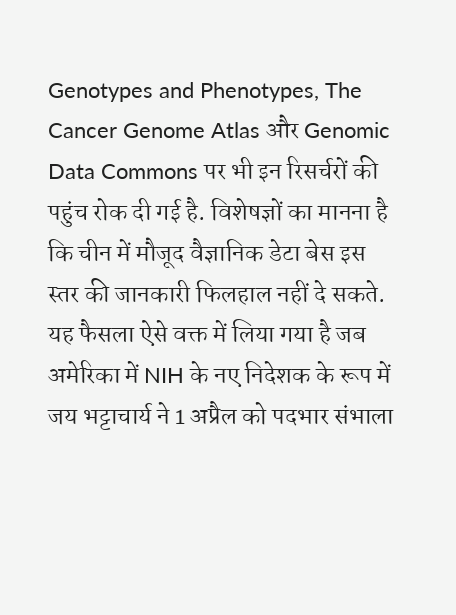Genotypes and Phenotypes, The Cancer Genome Atlas और Genomic Data Commons पर भी इन रिसर्चरों की पहुंच रोक दी गई है. विशेषज्ञों का मानना है कि चीन में मौजूद वैज्ञानिक डेटा बेस इस स्तर की जानकारी फिलहाल नहीं दे सकते. यह फैसला ऐसे वक्त में लिया गया है जब अमेरिका में NIH के नए निदेशक के रूप में जय भट्टाचार्य ने 1 अप्रैल को पदभार संभाला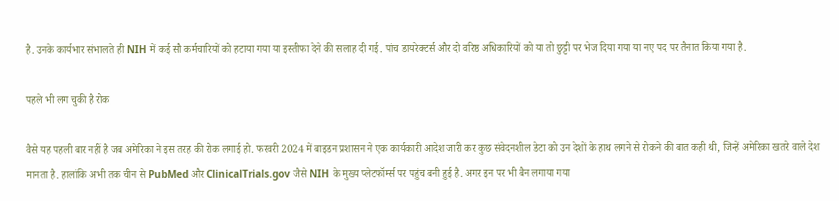है. उनके कार्यभार संभालते ही NIH में कई सौ कर्मचारियों को हटाया गया या इस्तीफा देने की सलाह दी गई. पांच डायरेक्टर्स और दो वरिष्ठ अधिकारियों को या तो छुट्टी पर भेज दिया गया या नए पद पर तैनात किया गया है.

पहले भी लग चुकी है रोक

वैसे यह पहली बार नहीं है जब अमेरिका ने इस तरह की रोक लगाई हो. फरवरी 2024 में बाइडन प्रशासन ने एक कार्यकारी आदेश जारी कर कुछ संवेदनशील डेटा को उन देशों के हाथ लगने से रोकने की बात कही थी, जिन्हें अमेरिका खतरे वाले देश मानता है. हालांकि अभी तक चीन से PubMed और ClinicalTrials.gov जैसे NIH के मुख्य प्लेटफॉर्म्स पर पहुंच बनी हुई है. अगर इन पर भी बैन लगाया गया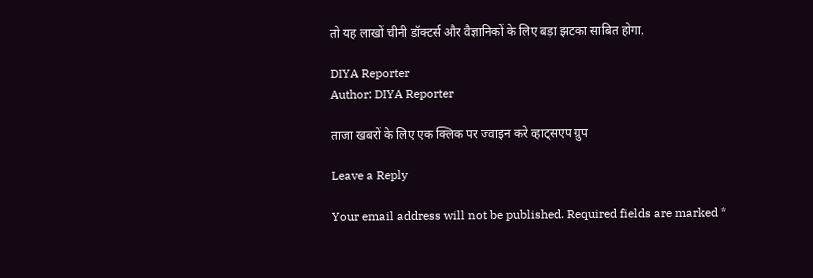तो यह लाखों चीनी डॉक्टर्स और वैज्ञानिकों के लिए बड़ा झटका साबित होगा.

DIYA Reporter
Author: DIYA Reporter

ताजा खबरों के लिए एक क्लिक पर ज्वाइन करे व्हाट्सएप ग्रुप

Leave a Reply

Your email address will not be published. Required fields are marked *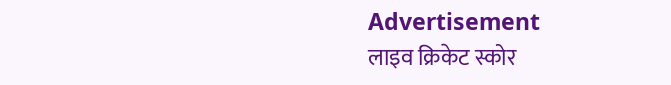Advertisement
लाइव क्रिकेट स्कोर